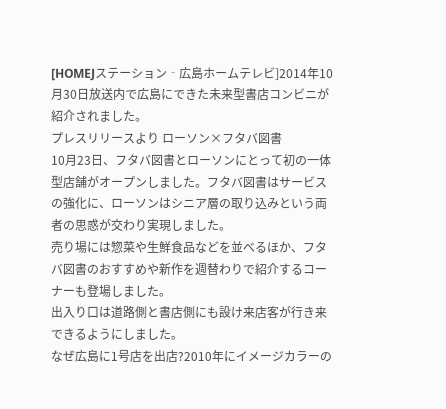[HOMEJステーション‐広島ホームテレビ]2014年10月30日放送内で広島にできた未来型書店コンビニが紹介されました。
プレスリリースより ローソン×フタバ図書
10月23日、フタバ図書とローソンにとって初の一体型店舗がオープンしました。フタバ図書はサービスの強化に、ローソンはシニア層の取り込みという両者の思惑が交わり実現しました。
売り場には惣菜や生鮮食品などを並べるほか、フタバ図書のおすすめや新作を週替わりで紹介するコーナーも登場しました。
出入り口は道路側と書店側にも設け来店客が行き来できるようにしました。
なぜ広島に1号店を出店?2010年にイメージカラーの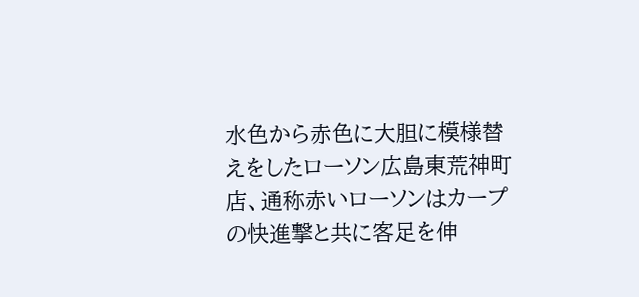水色から赤色に大胆に模様替えをしたローソン広島東荒神町店、通称赤いローソンはカープの快進撃と共に客足を伸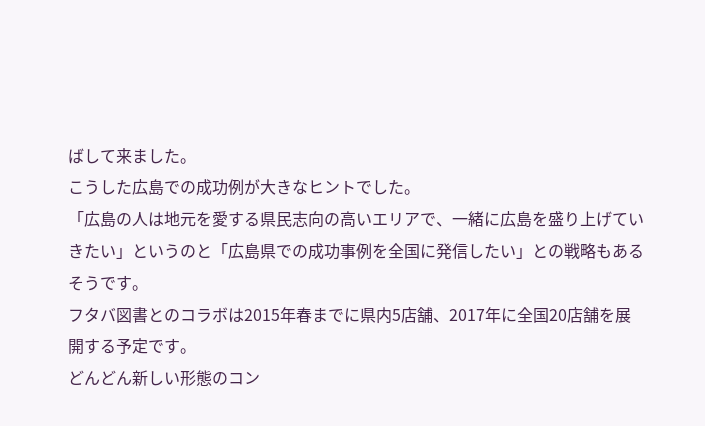ばして来ました。
こうした広島での成功例が大きなヒントでした。
「広島の人は地元を愛する県民志向の高いエリアで、一緒に広島を盛り上げていきたい」というのと「広島県での成功事例を全国に発信したい」との戦略もあるそうです。
フタバ図書とのコラボは2015年春までに県内5店舗、2017年に全国20店舗を展開する予定です。
どんどん新しい形態のコン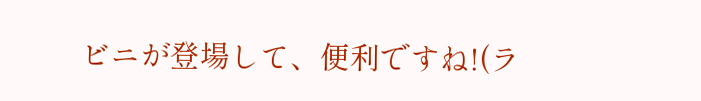ビニが登場して、便利ですね!(ラ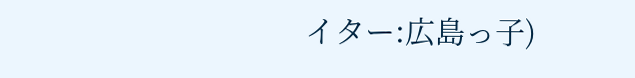イター:広島っ子)